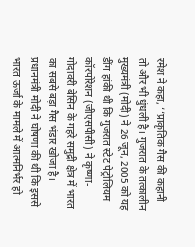रमेश ने कहा, ‘‘प्राकृतिक गैस की कहानी तो और भी धुंधली है। गुजरात के तत्कालीन मुख्यमंत्री (मोदी) ने 26 जून, 2005 को यह डींग हांकी थी कि गुजरात स्टेट पेट्रोलियम कॉरपोरेशन (जीएसपीसी) ने कृष्णा-गोदावरी बेसिन के गहरे समुद्री क्षेत्र में भारत का सबसे बड़ा गैस भंडार खोजा है। प्रधानमंत्री मोदी ने घोषणा की थी कि इससे भारत ऊर्जा के मामले में आत्मनिर्भर हो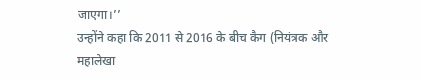जाएगा।’’
उन्होंने कहा कि 2011 से 2016 के बीच कैग (नियंत्रक और महालेखा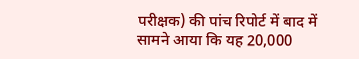परीक्षक) की पांच रिपोर्ट में बाद में सामने आया कि यह 20,000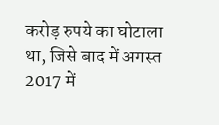करोड़ रुपये का घोटाला था, जिसे बाद में अगस्त 2017 में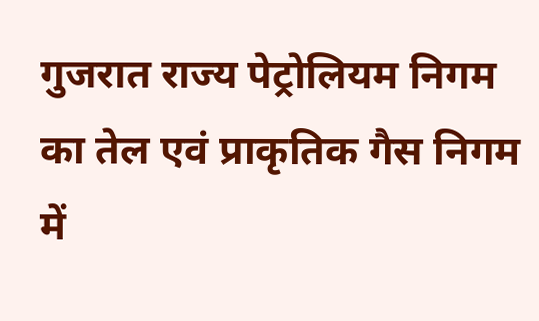गुजरात राज्य पेट्रोलियम निगम का तेल एवं प्राकृतिक गैस निगम में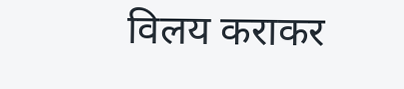विलय कराकर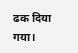ढक दिया गया।